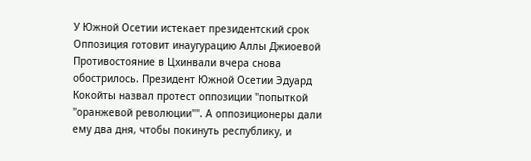У Южной Осетии истекает президентский срок
Оппозиция готовит инаугурацию Аллы Джиоевой
Противостояние в Цхинвали вчера снова обострилось. Президент Южной Осетии Эдуард Кокойты назвал протест оппозиции "попыткой "оранжевой революции"". А оппозиционеры дали ему два дня, чтобы покинуть республику, и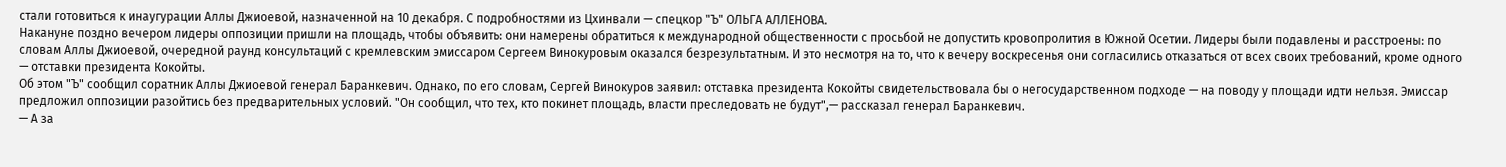стали готовиться к инаугурации Аллы Джиоевой, назначенной на 10 декабря. С подробностями из Цхинвали — спецкор "Ъ" ОЛЬГА АЛЛЕНОВА.
Накануне поздно вечером лидеры оппозиции пришли на площадь, чтобы объявить: они намерены обратиться к международной общественности с просьбой не допустить кровопролития в Южной Осетии. Лидеры были подавлены и расстроены: по словам Аллы Джиоевой, очередной раунд консультаций с кремлевским эмиссаром Сергеем Винокуровым оказался безрезультатным. И это несмотря на то, что к вечеру воскресенья они согласились отказаться от всех своих требований, кроме одного — отставки президента Кокойты.
Об этом "Ъ" сообщил соратник Аллы Джиоевой генерал Баранкевич. Однако, по его словам, Сергей Винокуров заявил: отставка президента Кокойты свидетельствовала бы о негосударственном подходе — на поводу у площади идти нельзя. Эмиссар предложил оппозиции разойтись без предварительных условий. "Он сообщил, что тех, кто покинет площадь, власти преследовать не будут",— рассказал генерал Баранкевич.
— А за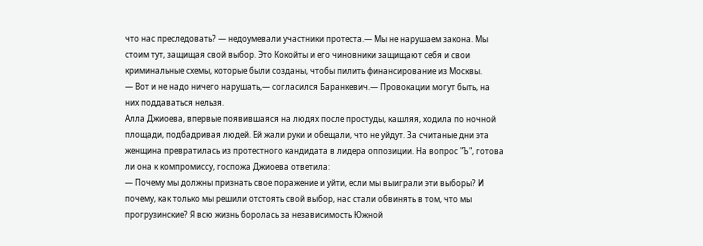что нас преследовать? — недоумевали участники протеста.— Мы не нарушаем закона. Мы стоим тут, защищая свой выбор. Это Кокойты и его чиновники защищают себя и свои криминальные схемы, которые были созданы, чтобы пилить финансирование из Москвы.
— Вот и не надо ничего нарушать,— согласился Баранкевич.— Провокации могут быть, на них поддаваться нельзя.
Алла Джиоева, впервые появившаяся на людях после простуды, кашляя, ходила по ночной площади, подбадривая людей. Ей жали руки и обещали, что не уйдут. За считаные дни эта женщина превратилась из протестного кандидата в лидера оппозиции. На вопрос "Ъ", готова ли она к компромиссу, госпожа Джиоева ответила:
— Почему мы должны признать свое поражение и уйти, если мы выиграли эти выборы? И почему, как только мы решили отстоять свой выбор, нас стали обвинять в том, что мы прогрузинские? Я всю жизнь боролась за независимость Южной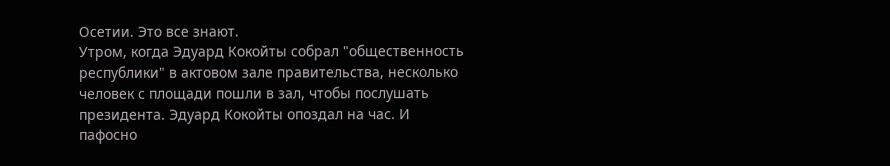Осетии. Это все знают.
Утром, когда Эдуард Кокойты собрал "общественность республики" в актовом зале правительства, несколько человек с площади пошли в зал, чтобы послушать президента. Эдуард Кокойты опоздал на час. И пафосно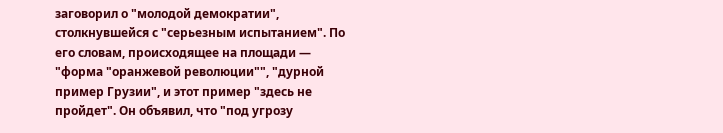заговорил о "молодой демократии", столкнувшейся с "серьезным испытанием". По его словам, происходящее на площади — "форма "оранжевой революции"", "дурной пример Грузии", и этот пример "здесь не пройдет". Он объявил, что "под угрозу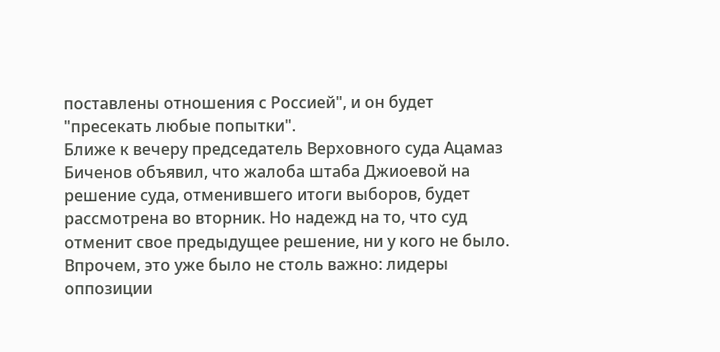поставлены отношения с Россией", и он будет "пресекать любые попытки".
Ближе к вечеру председатель Верховного суда Ацамаз Биченов объявил, что жалоба штаба Джиоевой на решение суда, отменившего итоги выборов, будет рассмотрена во вторник. Но надежд на то, что суд отменит свое предыдущее решение, ни у кого не было. Впрочем, это уже было не столь важно: лидеры оппозиции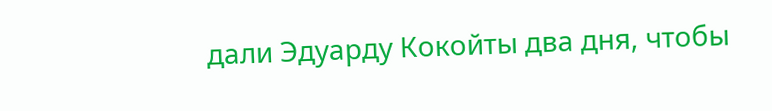дали Эдуарду Кокойты два дня, чтобы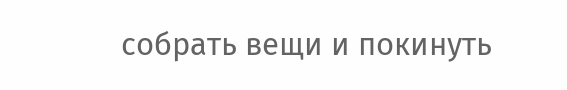собрать вещи и покинуть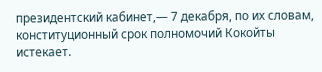президентский кабинет,— 7 декабря, по их словам, конституционный срок полномочий Кокойты истекает.